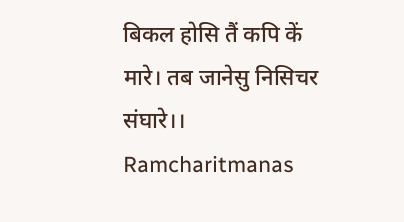बिकल होसि तैं कपि कें मारे। तब जानेसु निसिचर संघारे।।
Ramcharitmanas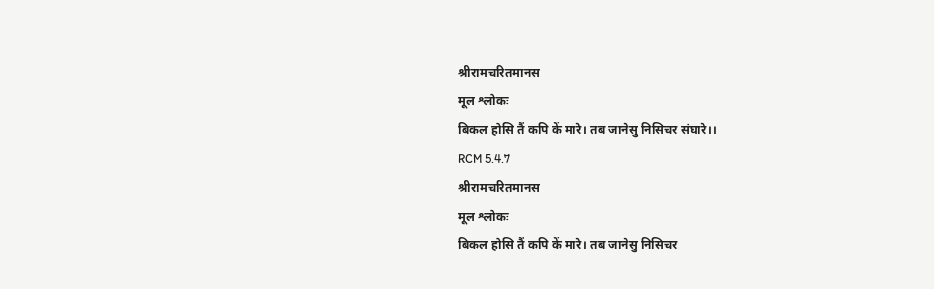श्रीरामचरितमानस
मूल श्लोकः
बिकल होसि तैं कपि कें मारे। तब जानेसु निसिचर संघारे।।
RCM 5.4.7
श्रीरामचरितमानस
मूल श्लोकः
बिकल होसि तैं कपि कें मारे। तब जानेसु निसिचर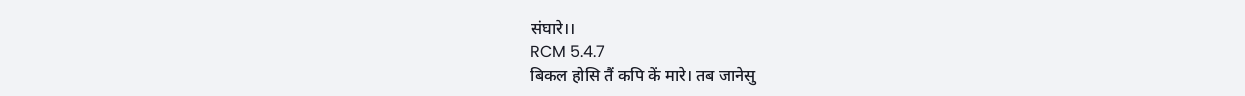संघारे।।
RCM 5.4.7
बिकल होसि तैं कपि कें मारे। तब जानेसु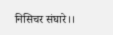निसिचर संघारे।।